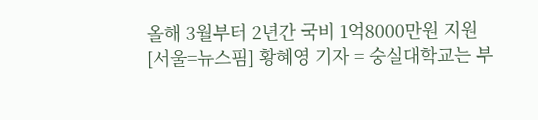올해 3월부터 2년간 국비 1억8000만원 지원
[서울=뉴스핌] 황혜영 기자 = 숭실대학교는 부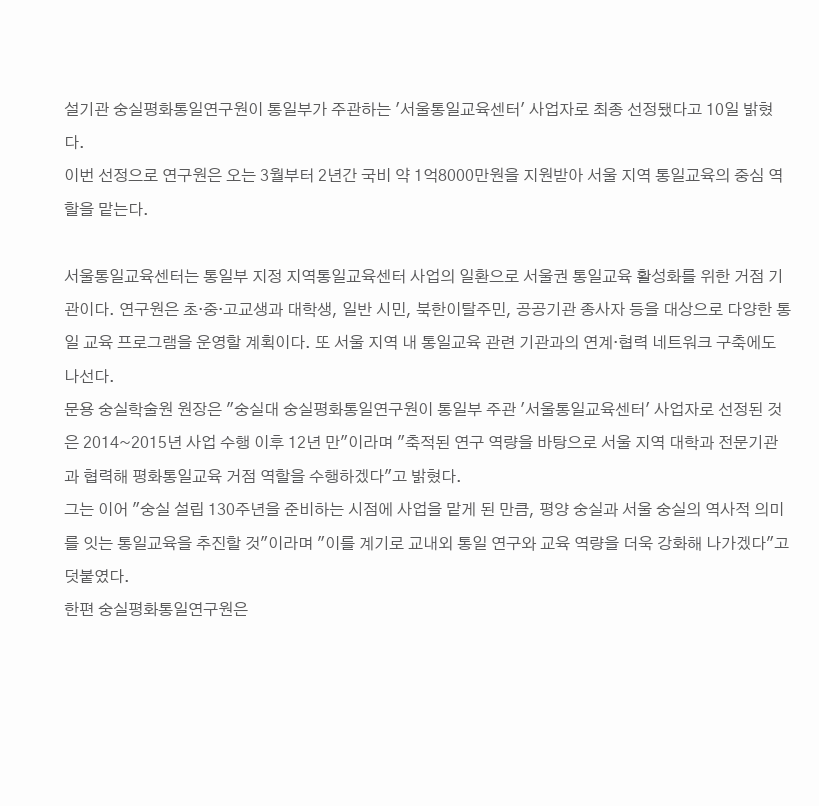설기관 숭실평화통일연구원이 통일부가 주관하는 '서울통일교육센터' 사업자로 최종 선정됐다고 10일 밝혔다.
이번 선정으로 연구원은 오는 3월부터 2년간 국비 약 1억8000만원을 지원받아 서울 지역 통일교육의 중심 역할을 맡는다.

서울통일교육센터는 통일부 지정 지역통일교육센터 사업의 일환으로 서울권 통일교육 활성화를 위한 거점 기관이다. 연구원은 초·중·고교생과 대학생, 일반 시민, 북한이탈주민, 공공기관 종사자 등을 대상으로 다양한 통일 교육 프로그램을 운영할 계획이다. 또 서울 지역 내 통일교육 관련 기관과의 연계·협력 네트워크 구축에도 나선다.
문용 숭실학술원 원장은 "숭실대 숭실평화통일연구원이 통일부 주관 '서울통일교육센터' 사업자로 선정된 것은 2014~2015년 사업 수행 이후 12년 만"이라며 "축적된 연구 역량을 바탕으로 서울 지역 대학과 전문기관과 협력해 평화통일교육 거점 역할을 수행하겠다"고 밝혔다.
그는 이어 "숭실 설립 130주년을 준비하는 시점에 사업을 맡게 된 만큼, 평양 숭실과 서울 숭실의 역사적 의미를 잇는 통일교육을 추진할 것"이라며 "이를 계기로 교내외 통일 연구와 교육 역량을 더욱 강화해 나가겠다"고 덧붙였다.
한편 숭실평화통일연구원은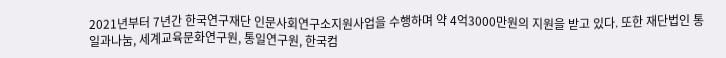2021년부터 7년간 한국연구재단 인문사회연구소지원사업을 수행하며 약 4억3000만원의 지원을 받고 있다. 또한 재단법인 통일과나눔, 세계교육문화연구원, 통일연구원, 한국컴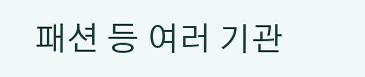패션 등 여러 기관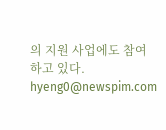의 지원 사업에도 참여하고 있다.
hyeng0@newspim.com